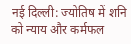नई दिल्ली: ज्योतिष में शनि को न्याय और कर्मफल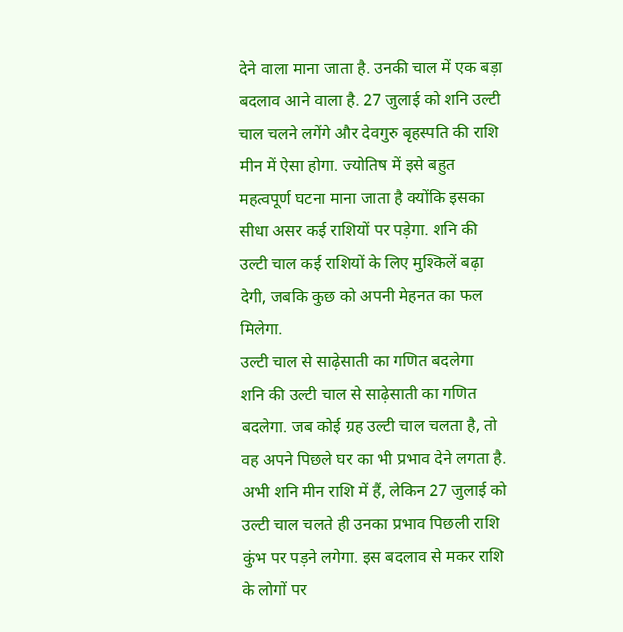देने वाला माना जाता है. उनकी चाल में एक बड़ा बदलाव आने वाला है. 27 जुलाई को शनि उल्टी चाल चलने लगेंगे और देवगुरु बृहस्पति की राशि मीन में ऐसा होगा. ज्योतिष में इसे बहुत महत्वपूर्ण घटना माना जाता है क्योंकि इसका सीधा असर कई राशियों पर पड़ेगा. शनि की उल्टी चाल कई राशियों के लिए मुश्किलें बढ़ा देगी, जबकि कुछ को अपनी मेहनत का फल मिलेगा.
उल्टी चाल से साढ़ेसाती का गणित बदलेगा
शनि की उल्टी चाल से साढ़ेसाती का गणित बदलेगा. जब कोई ग्रह उल्टी चाल चलता है, तो वह अपने पिछले घर का भी प्रभाव देने लगता है. अभी शनि मीन राशि में हैं, लेकिन 27 जुलाई को उल्टी चाल चलते ही उनका प्रभाव पिछली राशि कुंभ पर पड़ने लगेगा. इस बदलाव से मकर राशि के लोगों पर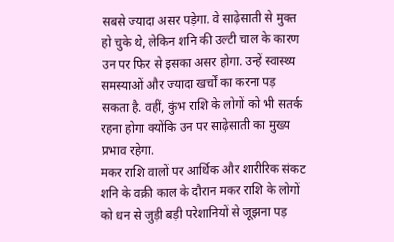सबसे ज्यादा असर पड़ेगा. वे साढ़ेसाती से मुक्त हो चुके थे, लेकिन शनि की उल्टी चाल के कारण उन पर फिर से इसका असर होगा. उन्हें स्वास्थ्य समस्याओं और ज्यादा खर्चों का करना पड़ सकता है. वहीं, कुंभ राशि के लोगों को भी सतर्क रहना होगा क्योंकि उन पर साढ़ेसाती का मुख्य प्रभाव रहेगा.
मकर राशि वालों पर आर्थिक और शारीरिक संकट
शनि के वक्री काल के दौरान मकर राशि के लोगों को धन से जुड़ी बड़ी परेशानियों से जूझना पड़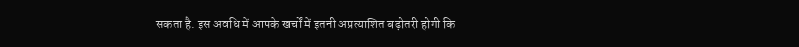सकता है. इस अवधि में आपके खर्चों में इतनी अप्रत्याशित बढ़ोतरी होगी कि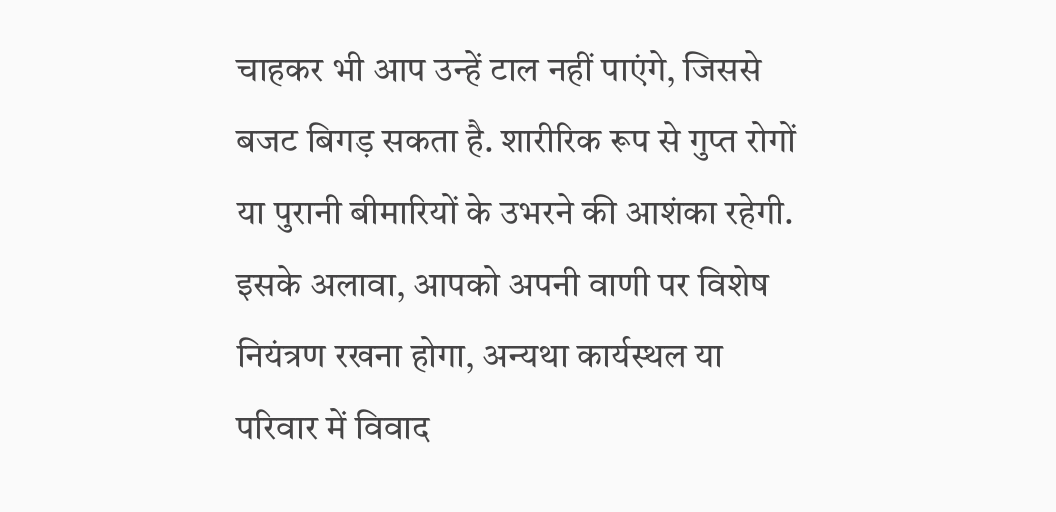चाहकर भी आप उन्हें टाल नहीं पाएंगे, जिससे बजट बिगड़ सकता है. शारीरिक रूप से गुप्त रोगों या पुरानी बीमारियों के उभरने की आशंका रहेगी. इसके अलावा, आपको अपनी वाणी पर विशेष नियंत्रण रखना होगा, अन्यथा कार्यस्थल या परिवार में विवाद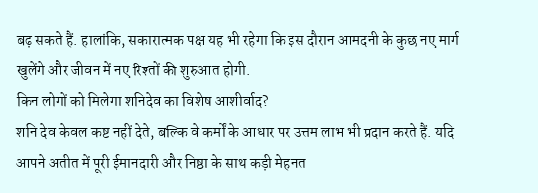बढ़ सकते हैं. हालांकि, सकारात्मक पक्ष यह भी रहेगा कि इस दौरान आमदनी के कुछ नए मार्ग खुलेंगे और जीवन में नए रिश्तों की शुरुआत होगी.
किन लोगों को मिलेगा शनिदेव का विशेष आशीर्वाद?
शनि देव केवल कष्ट नहीं देते, बल्कि वे कर्मों के आधार पर उत्तम लाभ भी प्रदान करते हैं. यदि आपने अतीत में पूरी ईमानदारी और निष्ठा के साथ कड़ी मेहनत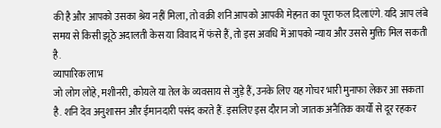की है और आपको उसका श्रेय नहीं मिला, तो वक्री शनि आपको आपकी मेहनत का पूरा फल दिलाएंगे. यदि आप लंबे समय से किसी झूठे अदालती केस या विवाद में फंसे हैं, तो इस अवधि में आपको न्याय और उससे मुक्ति मिल सकती है.
व्यापारिक लाभ
जो लोग लोहे, मशीनरी, कोयले या तेल के व्यवसाय से जुड़े हैं, उनके लिए यह गोचर भारी मुनाफा लेकर आ सकता है. शनि देव अनुशासन और ईमानदारी पसंद करते हैं. इसलिए इस दौरान जो जातक अनैतिक कार्यों से दूर रहकर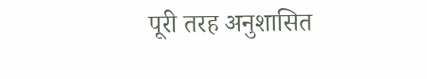पूरी तरह अनुशासित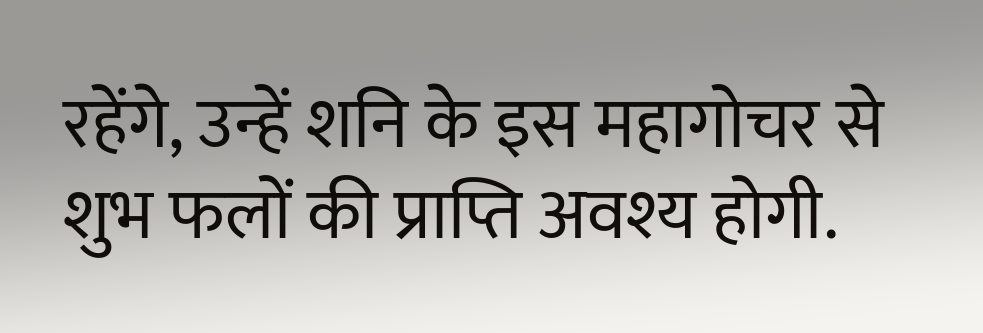रहेंगे, उन्हें शनि के इस महागोचर से शुभ फलों की प्राप्ति अवश्य होगी.